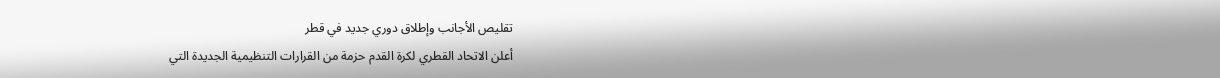تقليص الأجانب وإطلاق دوري جديد في قطر
أعلن الاتحاد القطري لكرة القدم حزمة من القرارات التنظيمية الجديدة التي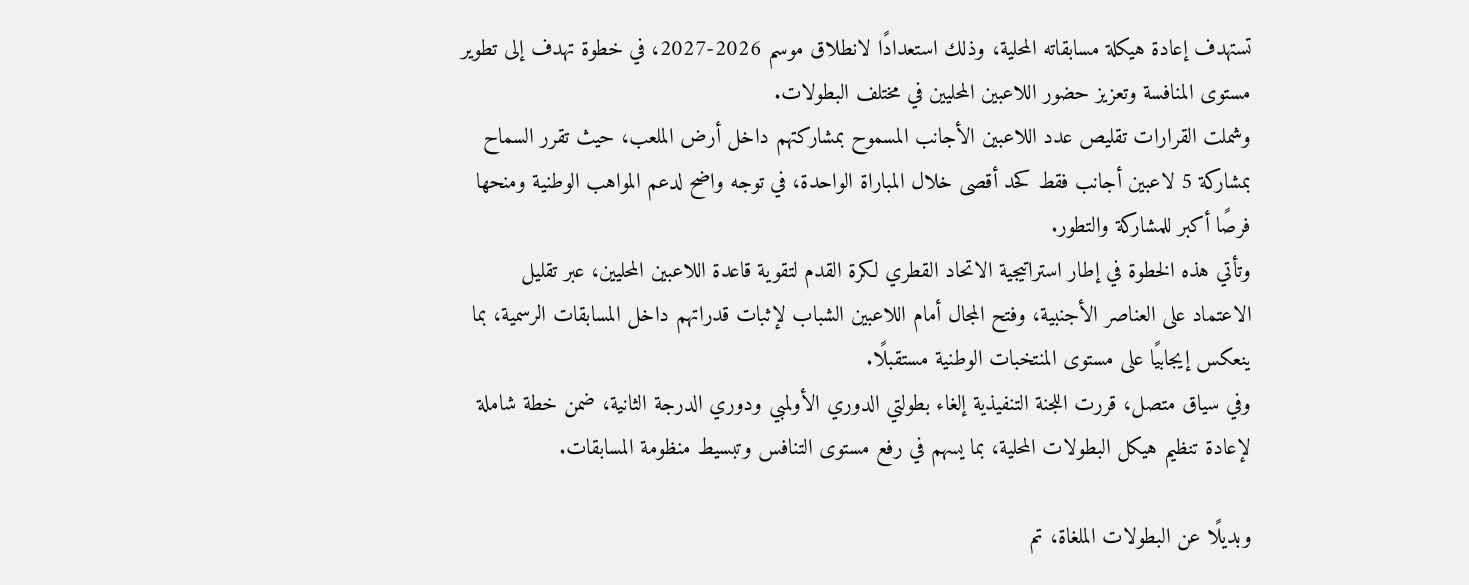تستهدف إعادة هيكلة مسابقاته المحلية، وذلك استعدادًا لانطلاق موسم 2026-2027، في خطوة تهدف إلى تطوير مستوى المنافسة وتعزيز حضور اللاعبين المحليين في مختلف البطولات.
وشملت القرارات تقليص عدد اللاعبين الأجانب المسموح بمشاركتهم داخل أرض الملعب، حيث تقرر السماح بمشاركة 5 لاعبين أجانب فقط كحد أقصى خلال المباراة الواحدة، في توجه واضح لدعم المواهب الوطنية ومنحها فرصًا أكبر للمشاركة والتطور.
وتأتي هذه الخطوة في إطار استراتيجية الاتحاد القطري لكرة القدم لتقوية قاعدة اللاعبين المحليين، عبر تقليل الاعتماد على العناصر الأجنبية، وفتح المجال أمام اللاعبين الشباب لإثبات قدراتهم داخل المسابقات الرسمية، بما ينعكس إيجابيًا على مستوى المنتخبات الوطنية مستقبلًا.
وفي سياق متصل، قررت اللجنة التنفيذية إلغاء بطولتي الدوري الأولمبي ودوري الدرجة الثانية، ضمن خطة شاملة لإعادة تنظيم هيكل البطولات المحلية، بما يسهم في رفع مستوى التنافس وتبسيط منظومة المسابقات.

وبديلًا عن البطولات الملغاة، تم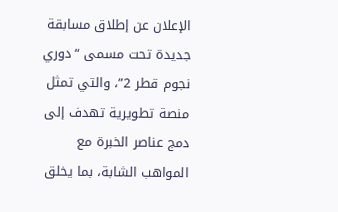الإعلان عن إطلاق مسابقة جديدة تحت مسمى “دوري نجوم قطر 2”، والتي تمثل منصة تطويرية تهدف إلى دمج عناصر الخبرة مع المواهب الشابة، بما يخلق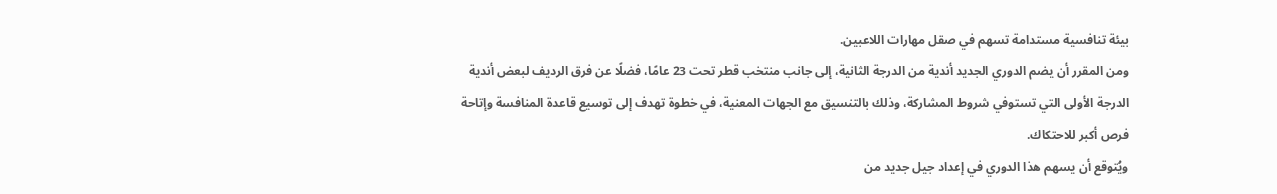بيئة تنافسية مستدامة تسهم في صقل مهارات اللاعبين.
ومن المقرر أن يضم الدوري الجديد أندية من الدرجة الثانية، إلى جانب منتخب قطر تحت 23 عامًا، فضلًا عن فرق الرديف لبعض أندية الدرجة الأولى التي تستوفي شروط المشاركة، وذلك بالتنسيق مع الجهات المعنية، في خطوة تهدف إلى توسيع قاعدة المنافسة وإتاحة فرص أكبر للاحتكاك.
ويُتوقع أن يسهم هذا الدوري في إعداد جيل جديد من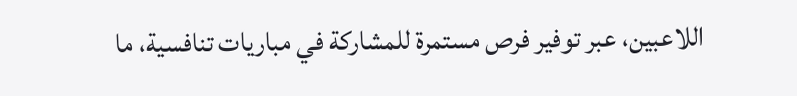اللاعبين، عبر توفير فرص مستمرة للمشاركة في مباريات تنافسية، ما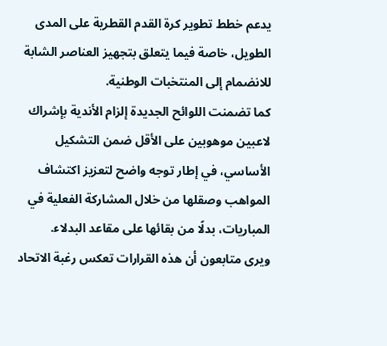يدعم خطط تطوير كرة القدم القطرية على المدى الطويل، خاصة فيما يتعلق بتجهيز العناصر الشابة للانضمام إلى المنتخبات الوطنية.
كما تضمنت اللوائح الجديدة إلزام الأندية بإشراك لاعبين موهوبين على الأقل ضمن التشكيل الأساسي، في إطار توجه واضح لتعزيز اكتشاف المواهب وصقلها من خلال المشاركة الفعلية في المباريات، بدلًا من بقائها على مقاعد البدلاء.
ويرى متابعون أن هذه القرارات تعكس رغبة الاتحاد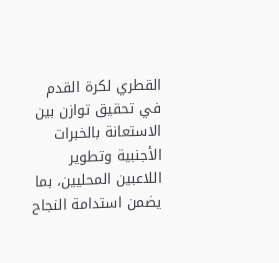القطري لكرة القدم في تحقيق توازن بين الاستعانة بالخبرات الأجنبية وتطوير اللاعبين المحليين، بما يضمن استدامة النجاح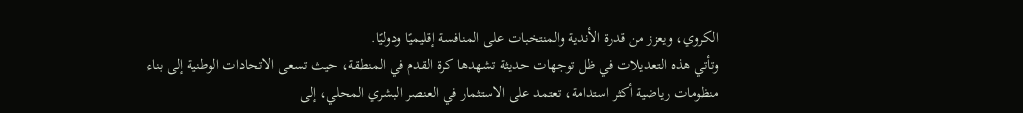الكروي، ويعزز من قدرة الأندية والمنتخبات على المنافسة إقليميًا ودوليًا.
وتأتي هذه التعديلات في ظل توجهات حديثة تشهدها كرة القدم في المنطقة، حيث تسعى الاتحادات الوطنية إلى بناء منظومات رياضية أكثر استدامة، تعتمد على الاستثمار في العنصر البشري المحلي، إلى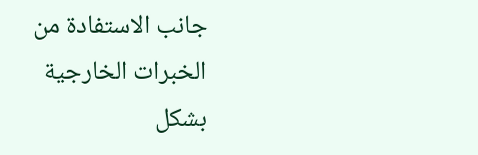جانب الاستفادة من الخبرات الخارجية بشكل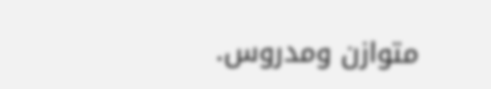متوازن ومدروس.